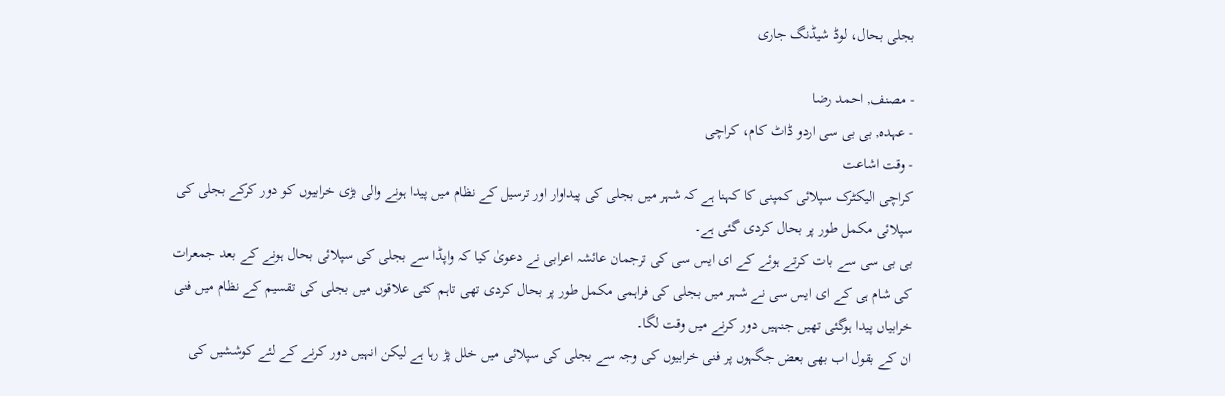بجلی بحال، لوڈ شیڈنگ جاری

- مصنف, احمد رضا
- عہدہ, بی بی سی اردو ڈاٹ کام، کراچی
- وقت اشاعت
کراچی الیکٹرک سپلائی کمپنی کا کہنا ہے کہ شہر میں بجلی کی پیداوار اور ترسیل کے نظام میں پیدا ہونے والی بڑی خرابیوں کو دور کرکے بجلی کی سپلائی مکمل طور پر بحال کردی گئی ہے۔
بی بی سی سے بات کرتے ہوئے کے ای ایس سی کی ترجمان عائشہ اعرابی نے دعویٰ کیا کہ واپڈا سے بجلی کی سپلائی بحال ہونے کے بعد جمعرات کی شام ہی کے ای ایس سی نے شہر میں بجلی کی فراہمی مکمل طور پر بحال کردی تھی تاہم کئی علاقوں میں بجلی کی تقسیم کے نظام میں فنی خرابیاں پیدا ہوگئی تھیں جنہیں دور کرنے میں وقت لگا۔
ان کے بقول اب بھی بعض جگہوں پر فنی خرابیوں کی وجہ سے بجلی کی سپلائی میں خلل پڑ رہا ہے لیکن انہیں دور کرنے کے لئے کوششیں کی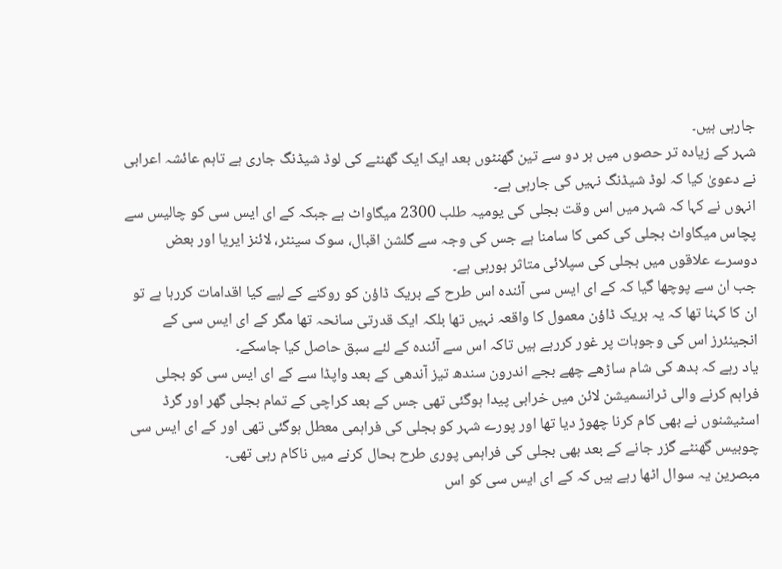جارہی ہیں۔
شہر کے زیادہ تر حصوں میں ہر دو سے تین گھنٹوں بعد ایک ایک گھنٹے کی لوڈ شیڈنگ جاری ہے تاہم عائشہ اعرابی نے دعویٰ کیا کہ لوڈ شیڈنگ نہیں کی جارہی ہے۔
انہوں نے کہا کہ شہر میں اس وقت بجلی کی یومیہ طلب 2300 میگاواٹ ہے جبکہ کے ای ایس سی کو چالیس سے پچاس میگاواٹ بجلی کی کمی کا سامنا ہے جس کی وجہ سے گلشن اقبال، سوک سینٹر، لائنز ایریا اور بعض دوسرے علاقوں میں بجلی کی سپلائی متاثر ہورہی ہے۔
جب ان سے پوچھا گیا کہ کے ای ایس سی آئندہ اس طرح کے بریک ڈاؤن کو روکنے کے لیے کیا اقدامات کررہا ہے تو ان کا کہنا تھا کہ یہ بریک ڈاؤن معمول کا واقعہ نہیں تھا بلکہ ایک قدرتی سانحہ تھا مگر کے ای ایس سی کے انجینئرز اس کی وجوہات پر غور کررہے ہیں تاکہ اس سے آئندہ کے لئے سبق حاصل کیا جاسکے۔
یاد رہے کہ بدھ کی شام ساڑھے چھے بجے اندرون سندھ تیز آندھی کے بعد واپڈا سے کے ای ایس سی کو بجلی فراہم کرنے والی ٹرانسمیشن لائن میں خرابی پیدا ہوگئی تھی جس کے بعد کراچی کے تمام بجلی گھر اور گرڈ اسٹیشنوں نے بھی کام کرنا چھوڑ دیا تھا اور پورے شہر کو بجلی کی فراہمی معطل ہوگئی تھی اور کے ای ایس سی چوبیس گھنٹے گزر جانے کے بعد بھی بجلی کی فراہمی پوری طرح بحال کرنے میں ناکام رہی تھی۔
مبصرین یہ سوال اٹھا رہے ہیں کہ کے ای ایس سی کو اس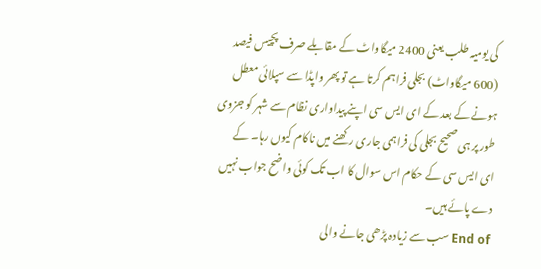کی یومیہ طلب یعنی 2400 میگاواٹ کے مقابلے صرف پچیس فیصد (600 میگاواٹ) بجلی فراہم کرتا ہے تو پھر واپڈا سے سپلائی معطل ہونے کے بعد کے ای ایس سی اپنے پیداواری نظام سے شہر کو جزوی طور پر ہی صحیح بجلی کی فراہمی جاری رکھنے میں ناکام کیوں رہا۔ کے ای ایس سی کے حکام اس سوال کا اب تک کوئی واضح جواب نہیں دے پائے ہیں۔
End of سب سے زیادہ پڑھی جانے والی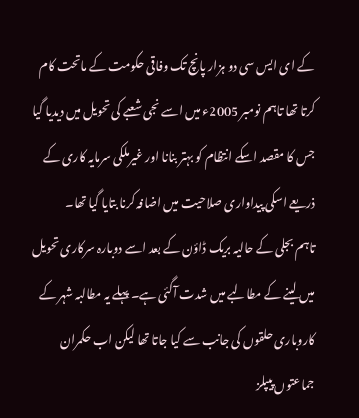کے ای ایس سی دو ہزار پانچ تک وفاقی حکومت کے ماتحت کام کرتا تھا تاہم نومبر 2005ء میں اسے نجی شعبے کی تحویل میں دیدیا گیا جس کا مقصد اسکے انتظام کو بہتر بنانا اور غیرملکی سرمایہ کاری کے ذریعے اسکی پیداواری صلاحیت میں اضافہ کرنا بتایا گیا تھا۔
تاہم بجلی کے حالیہ بریک ڈاؤن کے بعد اسے دوبارہ سرکاری تحویل میں لینے کے مطالبے میں شدت آگئی ہے۔ پہلے یہ مطالبہ شہر کے کاروباری حلقوں کی جانب سے کیا جاتا تھا لیکن اب حکمران جماعتوں پیپلز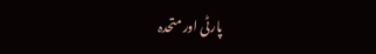پارٹی اور متحدہ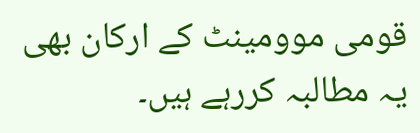قومی موومینٹ کے ارکان بھی یہ مطالبہ کررہے ہیں۔